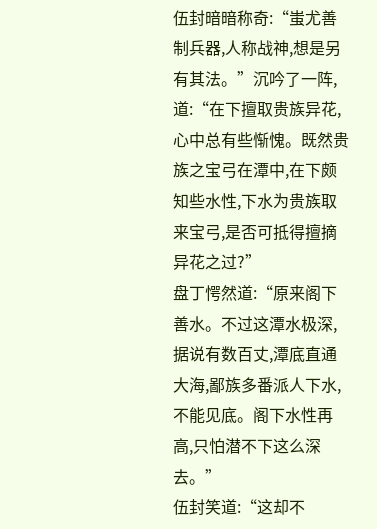伍封暗暗称奇:“蚩尤善制兵器,人称战神,想是另有其法。”沉吟了一阵,道:“在下擅取贵族异花,心中总有些惭愧。既然贵族之宝弓在潭中,在下颇知些水性,下水为贵族取来宝弓,是否可抵得擅摘异花之过?”
盘丁愕然道:“原来阁下善水。不过这潭水极深,据说有数百丈,潭底直通大海,鄙族多番派人下水,不能见底。阁下水性再高,只怕潜不下这么深去。”
伍封笑道:“这却不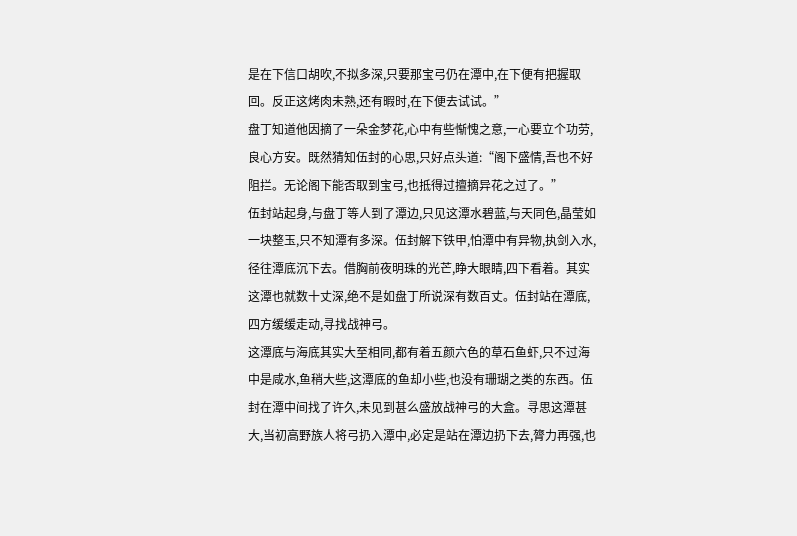是在下信口胡吹,不拟多深,只要那宝弓仍在潭中,在下便有把握取回。反正这烤肉未熟,还有暇时,在下便去试试。”
盘丁知道他因摘了一朵金梦花,心中有些惭愧之意,一心要立个功劳,良心方安。既然猜知伍封的心思,只好点头道:“阁下盛情,吾也不好阻拦。无论阁下能否取到宝弓,也抵得过擅摘异花之过了。”
伍封站起身,与盘丁等人到了潭边,只见这潭水碧蓝,与天同色,晶莹如一块整玉,只不知潭有多深。伍封解下铁甲,怕潭中有异物,执剑入水,径往潭底沉下去。借胸前夜明珠的光芒,睁大眼睛,四下看着。其实这潭也就数十丈深,绝不是如盘丁所说深有数百丈。伍封站在潭底,四方缓缓走动,寻找战神弓。
这潭底与海底其实大至相同,都有着五颜六色的草石鱼虾,只不过海中是咸水,鱼稍大些,这潭底的鱼却小些,也没有珊瑚之类的东西。伍封在潭中间找了许久,未见到甚么盛放战神弓的大盒。寻思这潭甚大,当初高野族人将弓扔入潭中,必定是站在潭边扔下去,膂力再强,也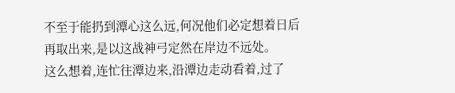不至于能扔到潭心这么远,何况他们必定想着日后再取出来,是以这战神弓定然在岸边不远处。
这么想着,连忙往潭边来,沿潭边走动看着,过了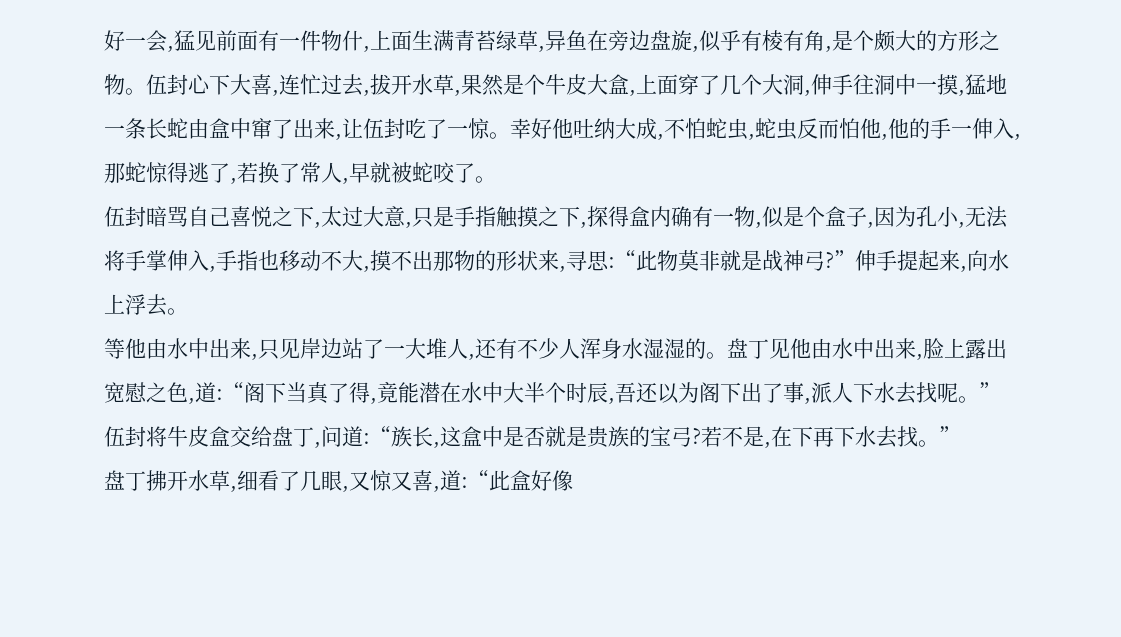好一会,猛见前面有一件物什,上面生满青苔绿草,异鱼在旁边盘旋,似乎有棱有角,是个颇大的方形之物。伍封心下大喜,连忙过去,拔开水草,果然是个牛皮大盒,上面穿了几个大洞,伸手往洞中一摸,猛地一条长蛇由盒中窜了出来,让伍封吃了一惊。幸好他吐纳大成,不怕蛇虫,蛇虫反而怕他,他的手一伸入,那蛇惊得逃了,若换了常人,早就被蛇咬了。
伍封暗骂自己喜悦之下,太过大意,只是手指触摸之下,探得盒内确有一物,似是个盒子,因为孔小,无法将手掌伸入,手指也移动不大,摸不出那物的形状来,寻思:“此物莫非就是战神弓?”伸手提起来,向水上浮去。
等他由水中出来,只见岸边站了一大堆人,还有不少人浑身水湿湿的。盘丁见他由水中出来,脸上露出宽慰之色,道:“阁下当真了得,竟能潜在水中大半个时辰,吾还以为阁下出了事,派人下水去找呢。”
伍封将牛皮盒交给盘丁,问道:“族长,这盒中是否就是贵族的宝弓?若不是,在下再下水去找。”
盘丁拂开水草,细看了几眼,又惊又喜,道:“此盒好像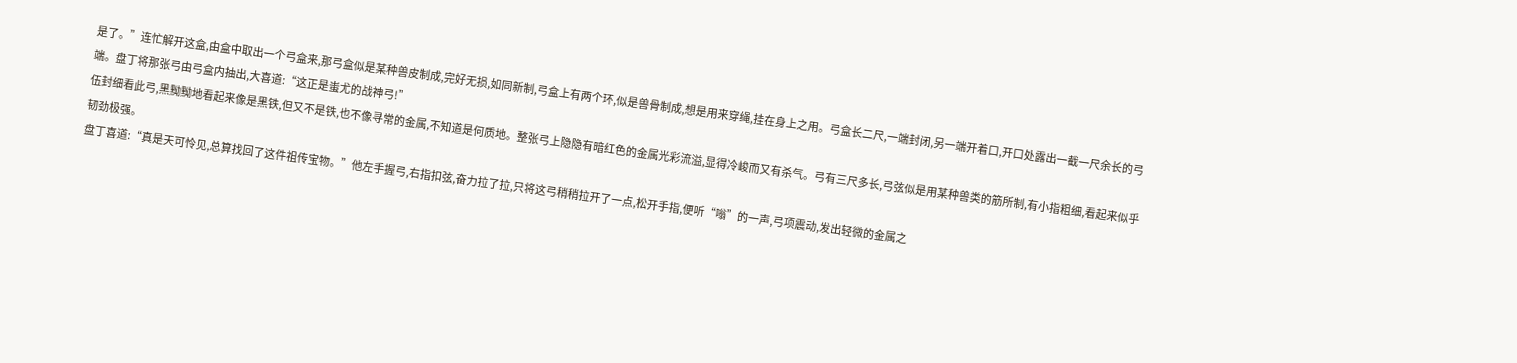是了。”连忙解开这盒,由盒中取出一个弓盒来,那弓盒似是某种兽皮制成,完好无损,如同新制,弓盒上有两个环,似是兽骨制成,想是用来穿绳,挂在身上之用。弓盒长二尺,一端封闭,另一端开着口,开口处露出一截一尺余长的弓端。盘丁将那张弓由弓盒内抽出,大喜道:“这正是蚩尤的战神弓!”
伍封细看此弓,黑黝黝地看起来像是黑铁,但又不是铁,也不像寻常的金属,不知道是何质地。整张弓上隐隐有暗红色的金属光彩流溢,显得冷峻而又有杀气。弓有三尺多长,弓弦似是用某种兽类的筋所制,有小指粗细,看起来似乎韧劲极强。
盘丁喜道:“真是天可怜见,总算找回了这件祖传宝物。”他左手握弓,右指扣弦,奋力拉了拉,只将这弓稍稍拉开了一点,松开手指,便听“嗡”的一声,弓项震动,发出轻微的金属之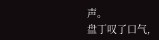声。
盘丁叹了口气,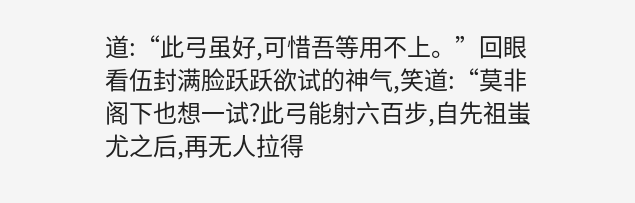道:“此弓虽好,可惜吾等用不上。”回眼看伍封满脸跃跃欲试的神气,笑道:“莫非阁下也想一试?此弓能射六百步,自先祖蚩尤之后,再无人拉得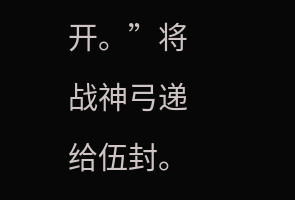开。”将战神弓递给伍封。